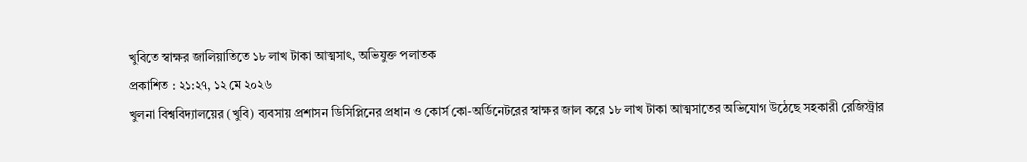খুবিতে স্বাক্ষর জালিয়াতিতে ১৮ লাখ টাকা আত্মসাৎ, অভিযুক্ত পলাতক
প্রকাশিত : ২১:২৭, ১২ মে ২০২৬
খুলনা বিশ্ববিদ্যালয়ের (খুবি) ব্যবসায় প্রশাসন ডিসিপ্লিনের প্রধান ও কোর্স কো-অর্ডিনেটরের স্বাক্ষর জাল করে ১৮ লাখ টাকা আত্মসাতের অভিযোগ উঠেছে সহকারী রেজিস্ট্রার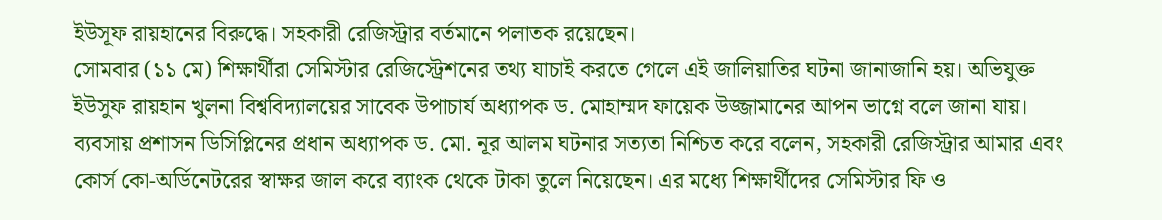ইউসূফ রায়হানের বিরুদ্ধে। সহকারী রেজিস্ট্রার বর্তমানে পলাতক রয়েছেন।
সোমবার (১১ মে) শিক্ষার্থীরা সেমিস্টার রেজিস্ট্রেশনের তথ্য যাচাই করতে গেলে এই জালিয়াতির ঘটনা জানাজানি হয়। অভিযুক্ত ইউসুফ রায়হান খুলনা বিশ্ববিদ্যালয়ের সাবেক উপাচার্য অধ্যাপক ড. মোহাম্মদ ফায়েক উজ্জামানের আপন ভাগ্নে বলে জানা যায়।
ব্যবসায় প্রশাসন ডিসিপ্লিনের প্রধান অধ্যাপক ড. মো. নূর আলম ঘটনার সত্যতা নিশ্চিত করে বলেন, সহকারী রেজিস্ট্রার আমার এবং কোর্স কো-অর্ডিনেটরের স্বাক্ষর জাল করে ব্যাংক থেকে টাকা তুলে নিয়েছেন। এর মধ্যে শিক্ষার্থীদের সেমিস্টার ফি ও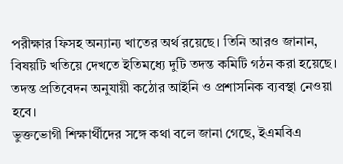পরীক্ষার ফিসহ অন্যান্য খাতের অর্থ রয়েছে। তিনি আরও জানান, বিষয়টি খতিয়ে দেখতে ইতিমধ্যে দুটি তদন্ত কমিটি গঠন করা হয়েছে। তদন্ত প্রতিবেদন অনুযায়ী কঠোর আইনি ও প্রশাসনিক ব্যবস্থা নেওয়া হবে।
ভুক্তভোগী শিক্ষার্থীদের সঙ্গে কথা বলে জানা গেছে, ইএমবিএ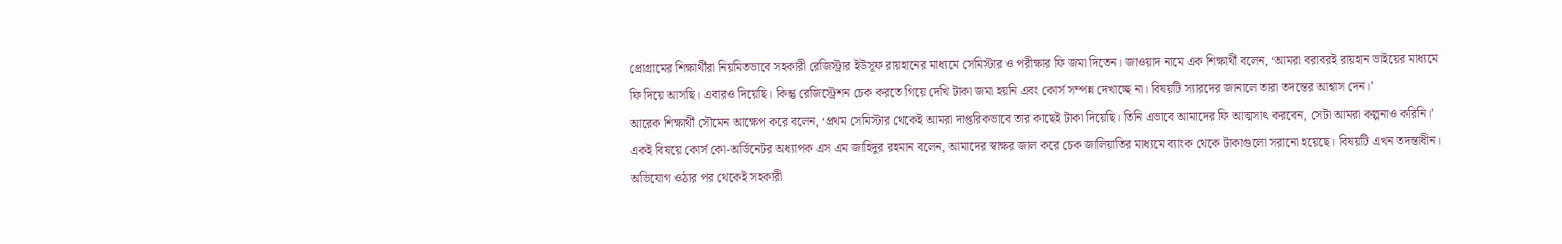প্রোগ্রামের শিক্ষার্থীরা নিয়মিতভাবে সহকারী রেজিস্ট্রার ইউসূফ রায়হানের মাধ্যমে সেমিস্টার ও পরীক্ষার ফি জমা দিতেন। জাওয়াদ নামে এক শিক্ষার্থী বলেন, ‘আমরা বরাবরই রায়হান ভাইয়ের মাধ্যমে ফি দিয়ে আসছি। এবারও দিয়েছি। কিন্তু রেজিস্ট্রেশন চেক করতে গিয়ে দেখি টাকা জমা হয়নি এবং কোর্স সম্পন্ন দেখাচ্ছে না। বিষয়টি স্যারদের জানালে তারা তদন্তের আশ্বাস দেন।’
আরেক শিক্ষার্থী সৌমেন আক্ষেপ করে বলেন, ‘প্রথম সেমিস্টার থেকেই আমরা দাপ্তরিকভাবে তার কাছেই টাকা দিয়েছি। তিনি এভাবে আমাদের ফি আত্মসাৎ করবেন, সেটা আমরা কল্পনাও করিনি।’
একই বিষয়ে কোর্স কো-অর্ডিনেটর অধ্যাপক এস এম জাহিদুর রহমান বলেন, আমাদের স্বাক্ষর জাল করে চেক জালিয়াতির মাধ্যমে ব্যাংক থেকে টাকাগুলো সরানো হয়েছে। বিষয়টি এখন তদন্তাধীন।
অভিযোগ ওঠার পর থেকেই সহকারী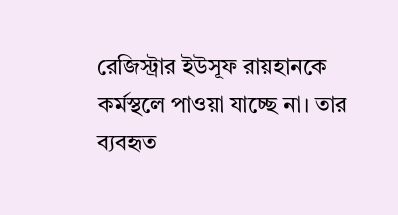রেজিস্ট্রার ইউসূফ রায়হানকে কর্মস্থলে পাওয়া যাচ্ছে না। তার ব্যবহৃত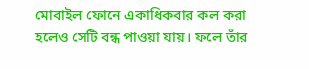মোবাইল ফোনে একাধিকবার কল করা হলেও সেটি বন্ধ পাওয়া যায়। ফলে তাঁর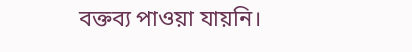বক্তব্য পাওয়া যায়নি।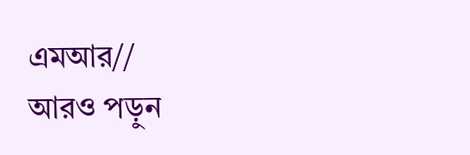এমআর//
আরও পড়ুন